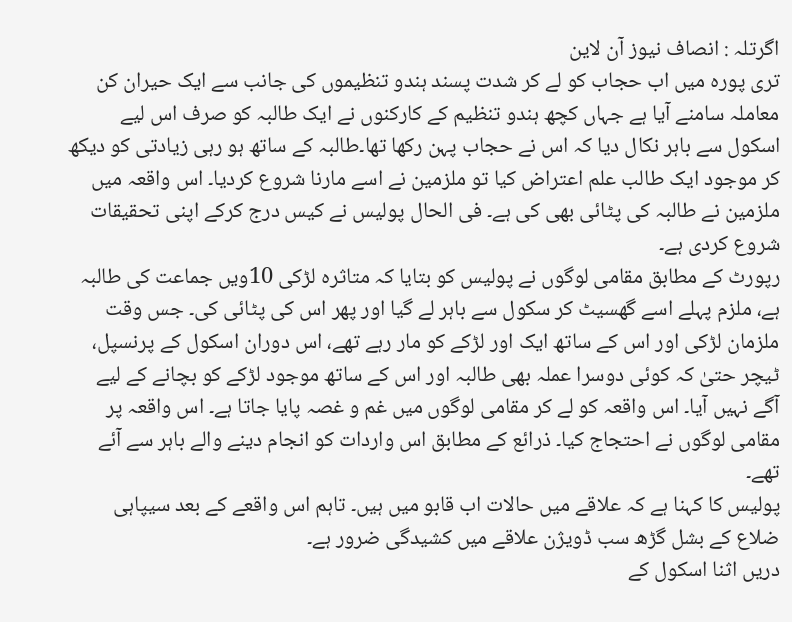اگرتلہ : انصاف نیوز آن لاین
تری پورہ میں اب حجاب کو لے کر شدت پسند ہندو تنظیموں کی جانب سے ایک حیران کن معاملہ سامنے آیا ہے جہاں کچھ ہندو تنظیم کے کارکنوں نے ایک طالبہ کو صرف اس لیے اسکول سے باہر نکال دیا کہ اس نے حجاب پہن رکھا تھا۔طالبہ کے ساتھ ہو رہی زیادتی کو دیکھ کر موجود ایک طالب علم اعتراض کیا تو ملزمین نے اسے مارنا شروع کردیا۔ اس واقعہ میں ملزمین نے طالبہ کی پٹائی بھی کی ہے۔ فی الحال پولیس نے کیس درج کرکے اپنی تحقیقات شروع کردی ہے۔
رپورٹ کے مطابق مقامی لوگوں نے پولیس کو بتایا کہ متاثرہ لڑکی 10ویں جماعت کی طالبہ ہے، ملزم پہلے اسے گھسیٹ کر سکول سے باہر لے گیا اور پھر اس کی پٹائی کی۔ جس وقت ملزمان لڑکی اور اس کے ساتھ ایک اور لڑکے کو مار رہے تھے، اس دوران اسکول کے پرنسپل، ٹیچر حتیٰ کہ کوئی دوسرا عملہ بھی طالبہ اور اس کے ساتھ موجود لڑکے کو بچانے کے لیے آگے نہیں آیا۔ اس واقعہ کو لے کر مقامی لوگوں میں غم و غصہ پایا جاتا ہے۔ اس واقعہ پر مقامی لوگوں نے احتجاج کیا۔ ذرائع کے مطابق اس واردات کو انجام دینے والے باہر سے آئے تھے۔
پولیس کا کہنا ہے کہ علاقے میں حالات اب قابو میں ہیں۔ تاہم اس واقعے کے بعد سیپاہی ضلاع کے بشل گڑھ سب ڈویژن علاقے میں کشیدگی ضرور ہے۔
دریں اثنا اسکول کے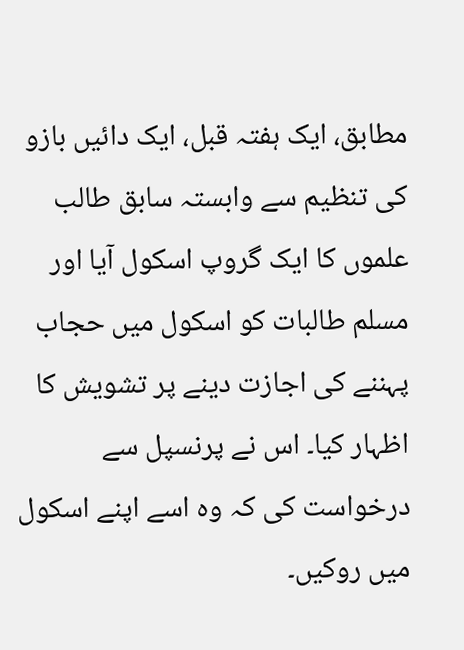مطابق، ایک ہفتہ قبل، ایک دائیں بازو کی تنظیم سے وابستہ سابق طالب علموں کا ایک گروپ اسکول آیا اور مسلم طالبات کو اسکول میں حجاب پہننے کی اجازت دینے پر تشویش کا اظہار کیا۔ اس نے پرنسپل سے درخواست کی کہ وہ اسے اپنے اسکول میں روکیں۔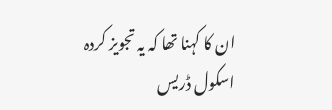ان کا کہنا تھا کہ یہ تجویز کردہ اسکول ڈریس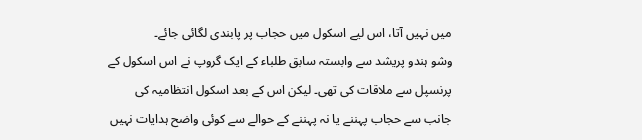میں نہیں آتا، اس لیے اسکول میں حجاب پر پابندی لگائی جائے۔
وشو ہندو پریشد سے وابستہ سابق طلباء کے ایک گروپ نے اس اسکول کے پرنسپل سے ملاقات کی تھی۔ لیکن اس کے بعد اسکول انتظامیہ کی جانب سے حجاب پہننے یا نہ پہننے کے حوالے سے کوئی واضح ہدایات نہیں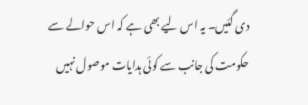دی گئیں۔ یہ اس لیے بھی ہے کہ اس حوالے سے حکومت کی جانب سے کوئی ہدایات موصول نہیں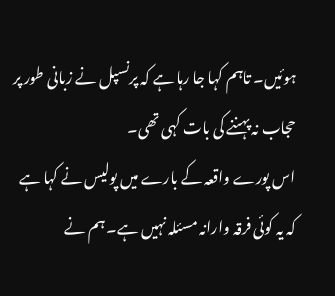ہوئیں۔ تاہم کہا جا رہا ہے کہ پرنسپل نے زبانی طور پر حجاب نہ پہننے کی بات کہی تھی۔
اس پورے واقعہ کے بارے میں پولیس نے کہا ہے کہ یہ کوئی فرقہ وارانہ مسئلہ نہیں ہے۔ ہم نے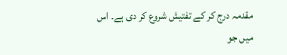مقدمہ درج کر کے تفتیش شروع کر دی ہے۔ اس میں جو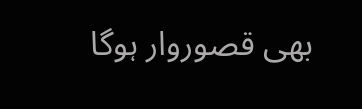بھی قصوروار ہوگا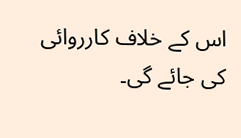اس کے خلاف کارروائی کی جائے گی۔